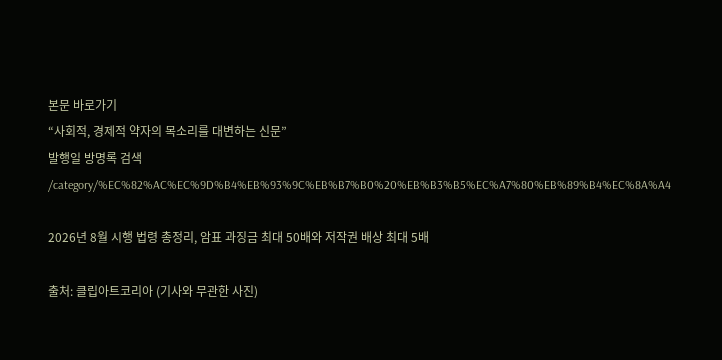본문 바로가기
“사회적, 경제적 약자의 목소리를 대변하는 신문”
발행일 방명록 검색
/category/%EC%82%AC%EC%9D%B4%EB%93%9C%EB%B7%B0%20%EB%B3%B5%EC%A7%80%EB%89%B4%EC%8A%A4

2026년 8월 시행 법령 총정리, 암표 과징금 최대 50배와 저작권 배상 최대 5배

출처: 클립아트코리아 (기사와 무관한 사진)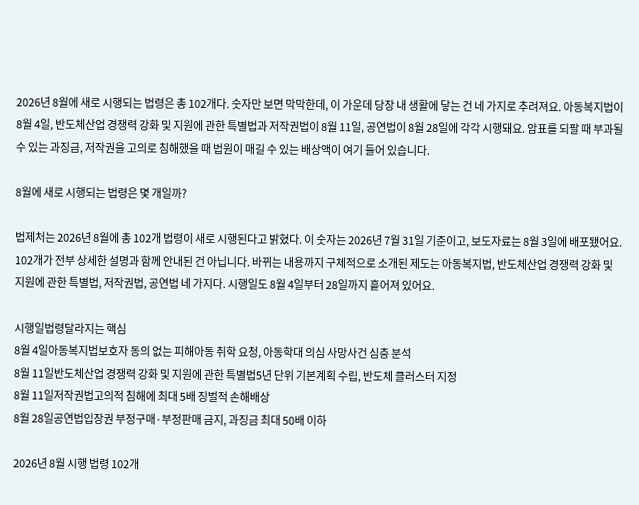2026년 8월에 새로 시행되는 법령은 총 102개다. 숫자만 보면 막막한데, 이 가운데 당장 내 생활에 닿는 건 네 가지로 추려져요. 아동복지법이 8월 4일, 반도체산업 경쟁력 강화 및 지원에 관한 특별법과 저작권법이 8월 11일, 공연법이 8월 28일에 각각 시행돼요. 암표를 되팔 때 부과될 수 있는 과징금, 저작권을 고의로 침해했을 때 법원이 매길 수 있는 배상액이 여기 들어 있습니다.

8월에 새로 시행되는 법령은 몇 개일까?

법제처는 2026년 8월에 총 102개 법령이 새로 시행된다고 밝혔다. 이 숫자는 2026년 7월 31일 기준이고, 보도자료는 8월 3일에 배포됐어요. 102개가 전부 상세한 설명과 함께 안내된 건 아닙니다. 바뀌는 내용까지 구체적으로 소개된 제도는 아동복지법, 반도체산업 경쟁력 강화 및 지원에 관한 특별법, 저작권법, 공연법 네 가지다. 시행일도 8월 4일부터 28일까지 흩어져 있어요.

시행일법령달라지는 핵심
8월 4일아동복지법보호자 동의 없는 피해아동 취학 요청, 아동학대 의심 사망사건 심층 분석
8월 11일반도체산업 경쟁력 강화 및 지원에 관한 특별법5년 단위 기본계획 수립, 반도체 클러스터 지정
8월 11일저작권법고의적 침해에 최대 5배 징벌적 손해배상
8월 28일공연법입장권 부정구매·부정판매 금지, 과징금 최대 50배 이하

2026년 8월 시행 법령 102개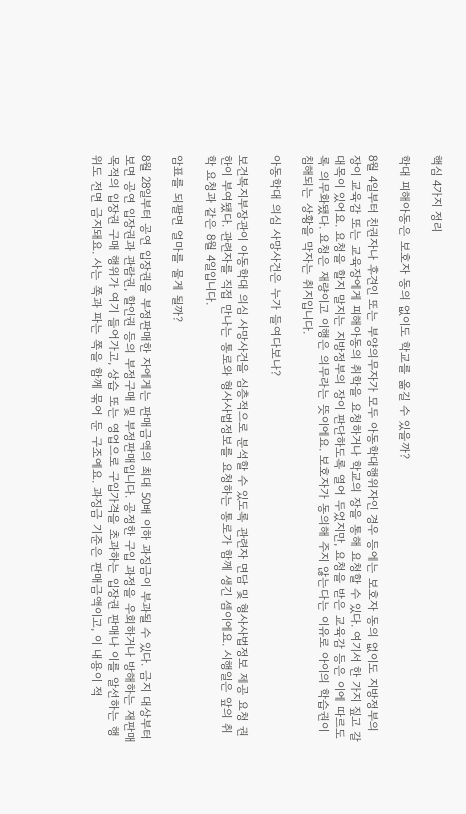핵심 4가지 정리

학대 피해아동은 보호자 동의 없이도 학교를 옮길 수 있을까?

8월 4일부터 친권자나 후견인 또는 부양의무자가 모두 아동학대행위자인 경우 등에는 보호자 동의 없이도 지방정부의 장이 교육감 또는 교육장에게 피해아동의 취학을 요청하거나 학교의 장을 통해 요청할 수 있다. 여기서 한 가지 짚고 갈 대목이 있어요. 요청을 할지 말지는 지방정부의 장이 판단하도록 열어 두었지만, 요청을 받은 교육감 등은 이에 따르도록 의무화됐다. 요청은 재량이고 이행은 의무라는 뜻이에요. 보호자가 동의해 주지 않는다는 이유로 아이의 학습권이 침해되는 상황을 막자는 취지입니다.

아동학대 의심 사망사건은 누가 들여다보나?

보건복지부장관이 아동학대 의심 사망사건을 심층적으로 분석할 수 있도록 관련자 면담 및 형사사법정보 제공 요청 권한이 부여됐다. 관련자를 직접 만나는 통로와 형사사법정보를 요청하는 통로가 함께 생긴 셈이에요. 시행일은 앞의 취학 요청과 같은 8월 4일입니다.

암표를 되팔면 얼마를 물게 될까?

8월 28일부터 공연 입장권을 부정판매한 자에게는 판매금액의 최대 50배 이하 과징금이 부과될 수 있다. 금지 대상부터 보면 공연 입장권과 관람권, 할인권 등의 부정구매 및 부정판매입니다. 공정한 구입 과정을 우회하거나 방해하는 재판매 목적의 입장권 구매 행위가 여기 들어가고, 상습 또는 영업으로 구입가격을 초과하는 입장권 판매나 이를 알선하는 행위도 전면 금지돼요. 사는 쪽과 파는 쪽을 함께 묶어 둔 구조예요. 과징금 기준은 판매금액이고, 이 내용이 적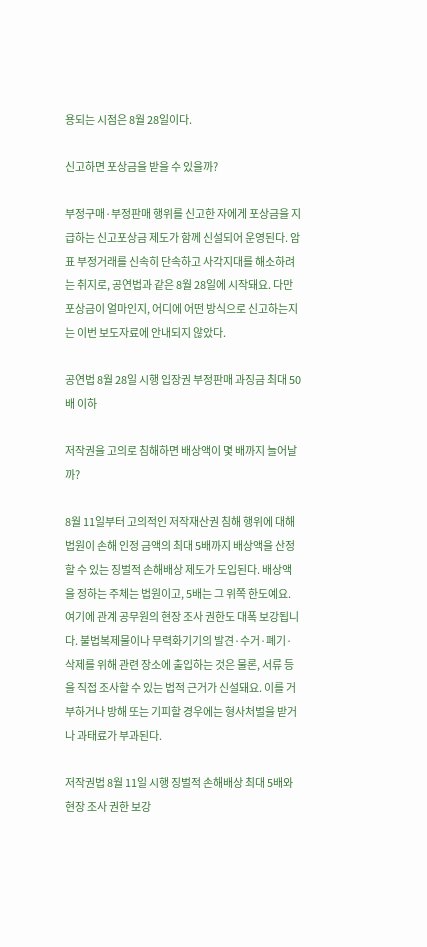용되는 시점은 8월 28일이다.

신고하면 포상금을 받을 수 있을까?

부정구매·부정판매 행위를 신고한 자에게 포상금을 지급하는 신고포상금 제도가 함께 신설되어 운영된다. 암표 부정거래를 신속히 단속하고 사각지대를 해소하려는 취지로, 공연법과 같은 8월 28일에 시작돼요. 다만 포상금이 얼마인지, 어디에 어떤 방식으로 신고하는지는 이번 보도자료에 안내되지 않았다.

공연법 8월 28일 시행 입장권 부정판매 과징금 최대 50배 이하

저작권을 고의로 침해하면 배상액이 몇 배까지 늘어날까?

8월 11일부터 고의적인 저작재산권 침해 행위에 대해 법원이 손해 인정 금액의 최대 5배까지 배상액을 산정할 수 있는 징벌적 손해배상 제도가 도입된다. 배상액을 정하는 주체는 법원이고, 5배는 그 위쪽 한도예요. 여기에 관계 공무원의 현장 조사 권한도 대폭 보강됩니다. 불법복제물이나 무력화기기의 발견·수거·폐기·삭제를 위해 관련 장소에 출입하는 것은 물론, 서류 등을 직접 조사할 수 있는 법적 근거가 신설돼요. 이를 거부하거나 방해 또는 기피할 경우에는 형사처벌을 받거나 과태료가 부과된다.

저작권법 8월 11일 시행 징벌적 손해배상 최대 5배와 현장 조사 권한 보강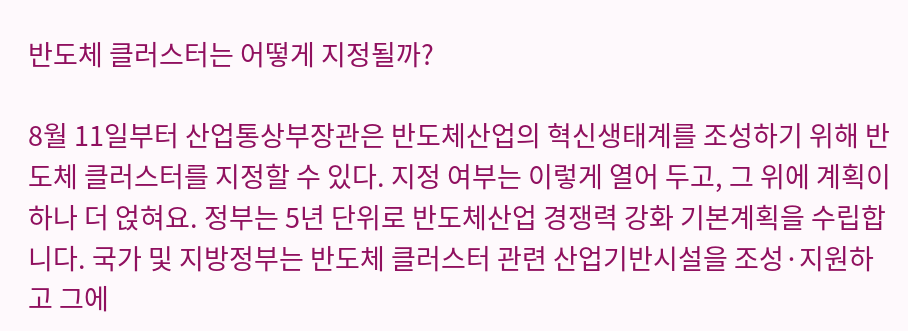반도체 클러스터는 어떻게 지정될까?

8월 11일부터 산업통상부장관은 반도체산업의 혁신생태계를 조성하기 위해 반도체 클러스터를 지정할 수 있다. 지정 여부는 이렇게 열어 두고, 그 위에 계획이 하나 더 얹혀요. 정부는 5년 단위로 반도체산업 경쟁력 강화 기본계획을 수립합니다. 국가 및 지방정부는 반도체 클러스터 관련 산업기반시설을 조성·지원하고 그에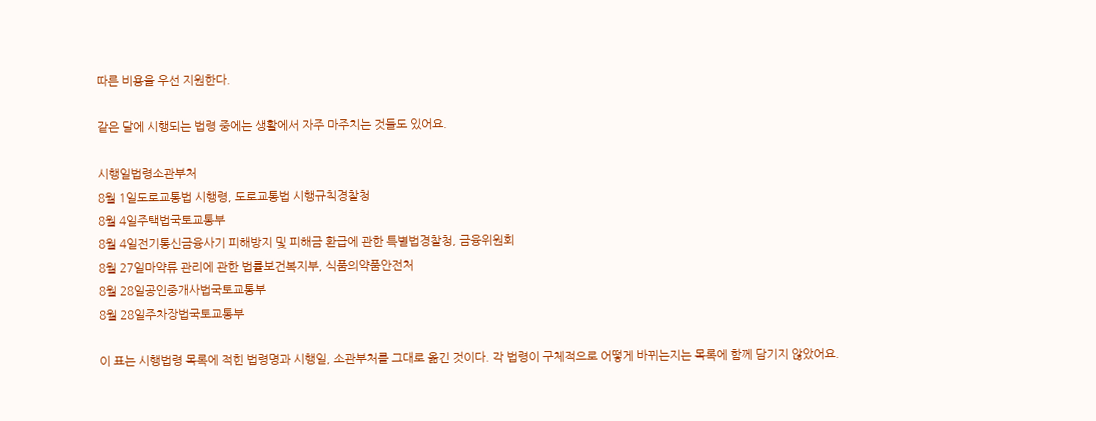따른 비용을 우선 지원한다.

같은 달에 시행되는 법령 중에는 생활에서 자주 마주치는 것들도 있어요.

시행일법령소관부처
8월 1일도로교통법 시행령, 도로교통법 시행규칙경찰청
8월 4일주택법국토교통부
8월 4일전기통신금융사기 피해방지 및 피해금 환급에 관한 특별법경찰청, 금융위원회
8월 27일마약류 관리에 관한 법률보건복지부, 식품의약품안전처
8월 28일공인중개사법국토교통부
8월 28일주차장법국토교통부

이 표는 시행법령 목록에 적힌 법령명과 시행일, 소관부처를 그대로 옮긴 것이다. 각 법령이 구체적으로 어떻게 바뀌는지는 목록에 함께 담기지 않았어요.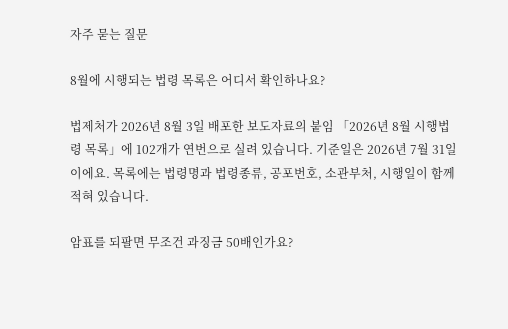자주 묻는 질문

8월에 시행되는 법령 목록은 어디서 확인하나요?

법제처가 2026년 8월 3일 배포한 보도자료의 붙임 「2026년 8월 시행법령 목록」에 102개가 연번으로 실려 있습니다. 기준일은 2026년 7월 31일이에요. 목록에는 법령명과 법령종류, 공포번호, 소관부처, 시행일이 함께 적혀 있습니다.

암표를 되팔면 무조건 과징금 50배인가요?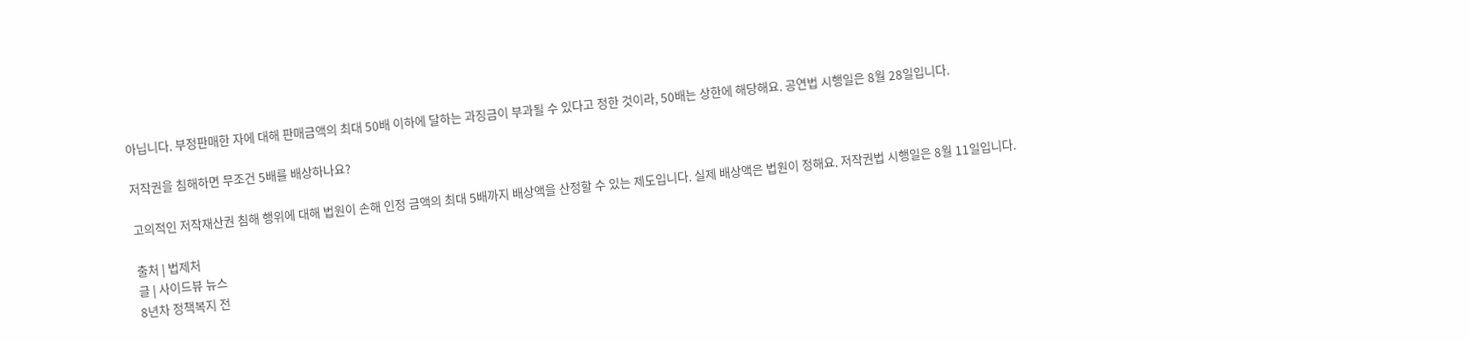아닙니다. 부정판매한 자에 대해 판매금액의 최대 50배 이하에 달하는 과징금이 부과될 수 있다고 정한 것이라, 50배는 상한에 해당해요. 공연법 시행일은 8월 28일입니다.

저작권을 침해하면 무조건 5배를 배상하나요?

고의적인 저작재산권 침해 행위에 대해 법원이 손해 인정 금액의 최대 5배까지 배상액을 산정할 수 있는 제도입니다. 실제 배상액은 법원이 정해요. 저작권법 시행일은 8월 11일입니다.

출처 | 법제처
글 | 사이드뷰 뉴스
8년차 정책복지 전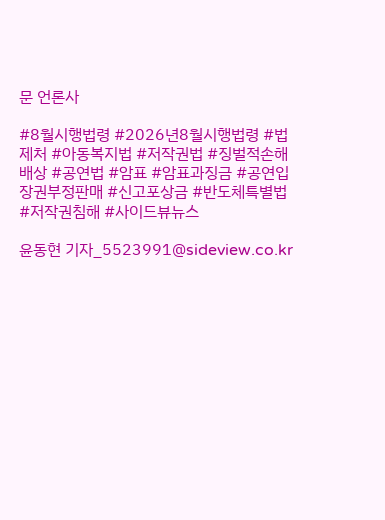문 언론사

#8월시행법령 #2026년8월시행법령 #법제처 #아동복지법 #저작권법 #징벌적손해배상 #공연법 #암표 #암표과징금 #공연입장권부정판매 #신고포상금 #반도체특별법 #저작권침해 #사이드뷰뉴스

윤동현 기자_5523991@sideview.co.kr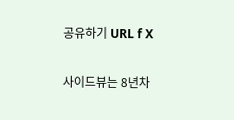공유하기 URL f X

사이드뷰는 8년차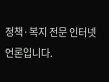정책·복지 전문 인터넷 언론입니다.